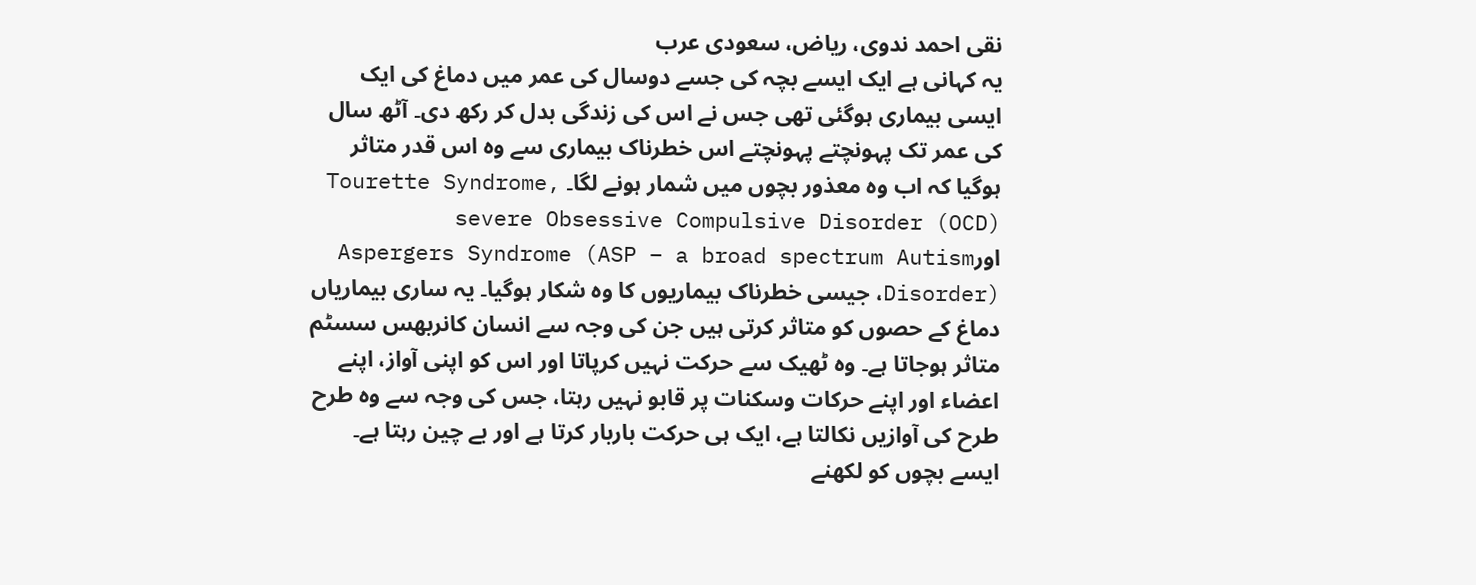نقی احمد ندوی، ریاض، سعودی عرب
یہ کہانی ہے ایک ایسے بچہ کی جسے دوسال کی عمر میں دماغ کی ایک ایسی بیماری ہوگئی تھی جس نے اس کی زندگی بدل کر رکھ دی۔ آٹھ سال کی عمر تک پہونچتے پہونچتے اس خطرناک بیماری سے وہ اس قدر متاثر ہوگیا کہ اب وہ معذور بچوں میں شمار ہونے لگا۔ Tourette Syndrome, severe Obsessive Compulsive Disorder (OCD) اورAspergers Syndrome (ASP – a broad spectrum Autism Disorder)، جیسی خطرناک بیماریوں کا وہ شکار ہوگیا۔ یہ ساری بیماریاں دماغ کے حصوں کو متاثر کرتی ہیں جن کی وجہ سے انسان کانربھس سسٹم متاثر ہوجاتا ہے۔ وہ ٹھیک سے حرکت نہیں کرپاتا اور اس کو اپنی آواز، اپنے اعضاء اور اپنے حرکات وسکنات پر قابو نہیں رہتا، جس کی وجہ سے وہ طرح طرح کی آوازیں نکالتا ہے، ایک ہی حرکت باربار کرتا ہے اور بے چین رہتا ہے۔ ایسے بچوں کو لکھنے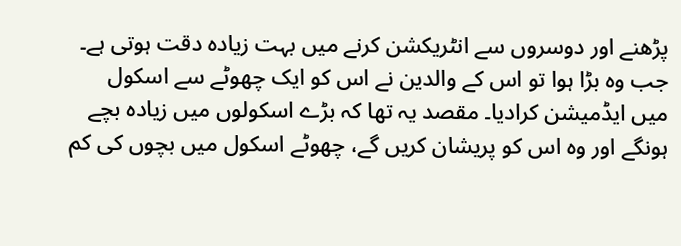پڑھنے اور دوسروں سے انٹریکشن کرنے میں بہت زیادہ دقت ہوتی ہے۔
جب وہ بڑا ہوا تو اس کے والدین نے اس کو ایک چھوٹے سے اسکول میں ایڈمیشن کرادیا۔ مقصد یہ تھا کہ بڑے اسکولوں میں زیادہ بچے ہونگے اور وہ اس کو پریشان کریں گے، چھوٹے اسکول میں بچوں کی کم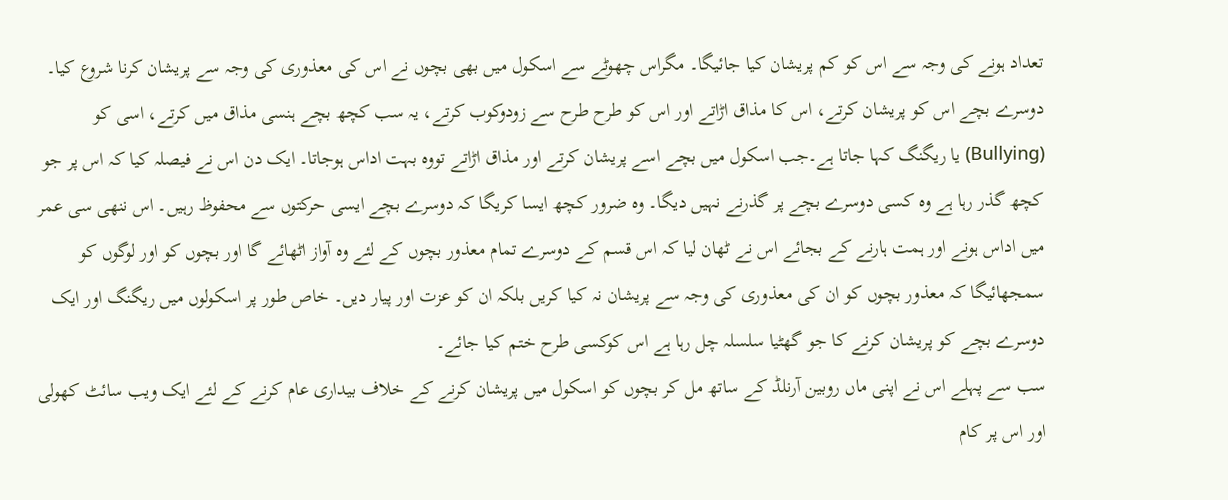تعداد ہونے کی وجہ سے اس کو کم پریشان کیا جائیگا۔ مگراس چھوٹے سے اسکول میں بھی بچوں نے اس کی معذوری کی وجہ سے پریشان کرنا شروع کیا۔ دوسرے بچے اس کو پریشان کرتے، اس کا مذاق اڑاتے اور اس کو طرح طرح سے زودوکوب کرتے، یہ سب کچھ بچے ہنسی مذاق میں کرتے، اسی کو (Bullying) یا ریگنگ کہا جاتا ہے۔جب اسکول میں بچے اسے پریشان کرتے اور مذاق اڑاتے تووہ بہت اداس ہوجاتا۔ ایک دن اس نے فیصلہ کیا کہ اس پر جو کچھ گذر رہا ہے وہ کسی دوسرے بچے پر گذرنے نہیں دیگا۔ وہ ضرور کچھ ایسا کریگا کہ دوسرے بچے ایسی حرکتوں سے محفوظ رہیں۔ اس ننھی سی عمر میں اداس ہونے اور ہمت ہارنے کے بجائے اس نے ٹھان لیا کہ اس قسم کے دوسرے تمام معذور بچوں کے لئے وہ آواز اٹھائے گا اور بچوں کو اور لوگوں کو سمجھائیگا کہ معذور بچوں کو ان کی معذوری کی وجہ سے پریشان نہ کیا کریں بلکہ ان کو عزت اور پیار دیں۔ خاص طور پر اسکولوں میں ریگنگ اور ایک دوسرے بچے کو پریشان کرنے کا جو گھٹیا سلسلہ چل رہا ہے اس کوکسی طرح ختم کیا جائے۔
سب سے پہلے اس نے اپنی ماں روبین آرنلڈ کے ساتھ مل کر بچوں کو اسکول میں پریشان کرنے کے خلاف بیداری عام کرنے کے لئے ایک ویب سائٹ کھولی اور اس پر کام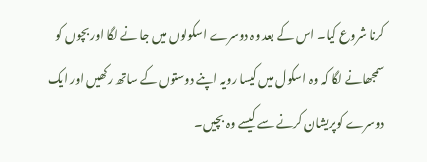کرنا شروع کیا۔ اس کے بعد وہ دوسرے اسکولوں میں جا نے لگا اور بچوں کو سمجھانے لگا کہ وہ اسکول میں کیسا رویہ اپنے دوستوں کے ساتھ رکھیں اور ایک دوسرے کوپریشان کرنے سے کیسے وہ بچیں۔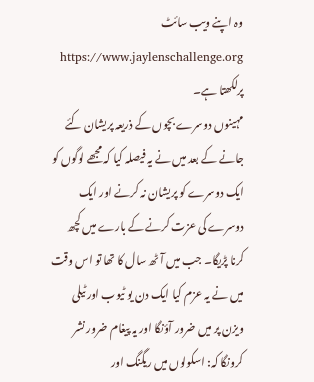وہ اپنے ویب سائٹ https://www.jaylenschallenge.org پرلکھتا ہے۔
مہینوں دوسرے بچوں کے ذریعہ پریشان کئے جانے کے بعد میں نے یہ فیصلہ کیا کہ مجھے لوگوں کو ایک دوسرے کو پریشان نہ کرنے اور ایک دوسرے کی عزت کرنے کے بارے میں کچھ کرنا پڑیگا۔ جب میں آٹھ سال کا تھا تو اس وقت میں نے یہ عزم کیا ایک دن یو ٹیوب اور ٹیلی ویزن پر میں ضرور آؤنگا اور یہ پیغام ضرور نشر کرونگا کہ: اسکولوں میں ریگنگ اور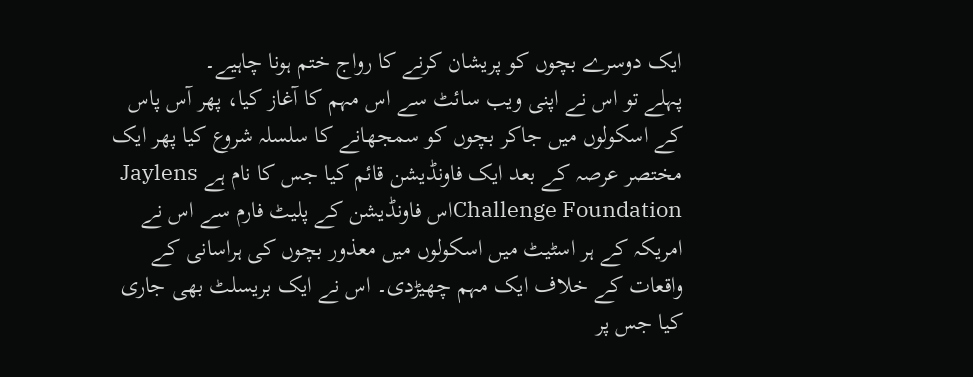ایک دوسرے بچوں کو پریشان کرنے کا رواج ختم ہونا چاہیے۔
پہلے تو اس نے اپنی ویب سائٹ سے اس مہم کا آغاز کیا، پھر آس پاس کے اسکولوں میں جاکر بچوں کو سمجھانے کا سلسلہ شروع کیا پھر ایک مختصر عرصہ کے بعد ایک فاونڈیشن قائم کیا جس کا نام ہے Jaylens Challenge Foundationاس فاونڈیشن کے پلیٹ فارم سے اس نے امریکہ کے ہر اسٹیٹ میں اسکولوں میں معذور بچوں کی ہراسانی کے واقعات کے خلاف ایک مہم چھیڑدی۔ اس نے ایک بریسلٹ بھی جاری کیا جس پر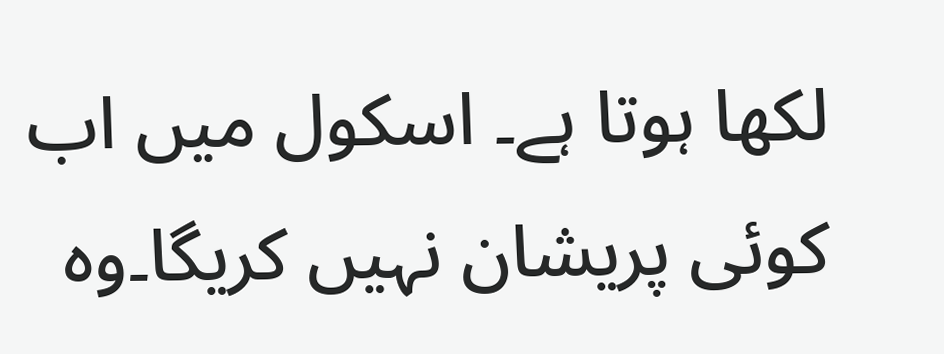لکھا ہوتا ہے۔ اسکول میں اب کوئی پریشان نہیں کریگا۔وہ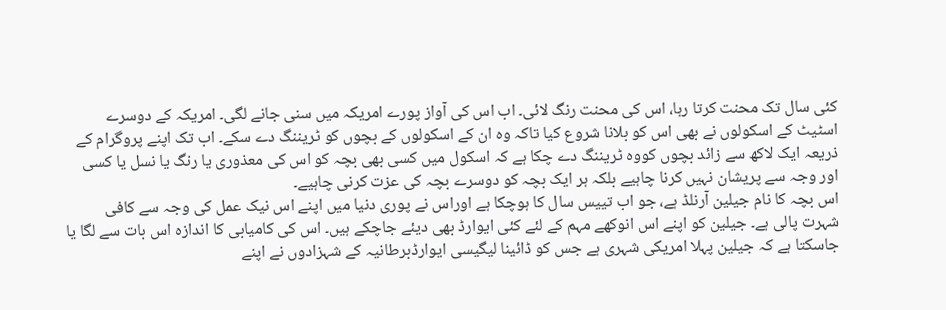کئی سال تک محنت کرتا رہا، اس کی محنت رنگ لائی۔ اب اس کی آواز پورے امریکہ میں سنی جانے لگی۔ امریکہ کے دوسرے اسٹیٹ کے اسکولوں نے بھی اس کو بلانا شروع کیا تاکہ وہ ان کے اسکولوں کے بچوں کو ٹریننگ دے سکے۔ اب تک اپنے پروگرام کے ذریعہ ایک لاکھ سے زائد بچوں کووہ ٹریننگ دے چکا ہے کہ اسکول میں کسی بھی بچہ کو اس کی معذوری یا رنگ یا نسل یا کسی اور وجہ سے پریشان نہیں کرنا چاہیے بلکہ ہر ایک بچہ کو دوسرے بچہ کی عزت کرنی چاہیے۔
اس بچہ کا نام جیلین آرنلڈ ہے، جو اب تییس سال کا ہوچکا ہے اوراس نے پوری دنیا میں اپنے اس نیک عمل کی وجہ سے کافی شہرت پالی ہے۔ جیلین کو اپنے اس انوکھے مہم کے لئے کئی ایوارڈ بھی دیئے جاچکے ہیں۔ اس کی کامیابی کا اندازہ اس بات سے لگا یا جاسکتا ہے کہ جیلین پہلا امریکی شہری ہے جس کو ڈائینا لیگیسی ایوارڈبرطانیہ کے شہزادوں نے اپنے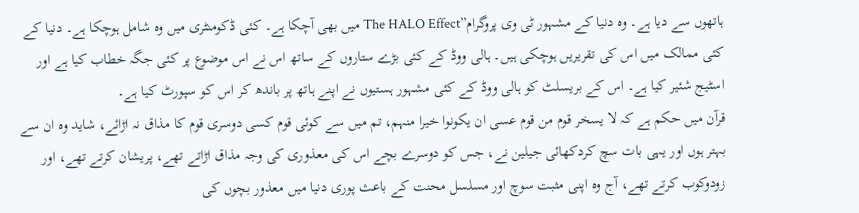ہاتھوں سے دیا ہے۔ وہ دنیا کے مشہور ٹی وی پروگرام”The HALO Effect میں بھی آچکا ہے۔ کئی ڈکومنٹری میں وہ شامل ہوچکا ہے۔ دنیا کے کئی ممالک میں اس کی تقریریں ہوچکی ہیں۔ ہالی ووڈ کے کئی بڑے ستاروں کے ساتھ اس نے اس موضوع پر کئی جگہ خطاب کیا ہے اور اسٹیج شئیر کیا ہے۔ اس کے بریسلٹ کو ہالی ووڈ کے کئی مشہور ہستیوں نے اپنے ہاتھ پر باندھ کر اس کو سپورٹ کیا ہے۔
قرآن میں حکم ہے کہ لا یسخر قوم من قوم عسی ان یکونوا خیرا منہم، تم میں سے کوئی قوم کسی دوسری قوم کا مذاق نہ اڑائے، شاید وہ ان سے بہتر ہوں اور یہی بات سچ کردکھائی جیلین نے، جس کو دوسرے بچے اس کی معذوری کی وجہ مذاق اڑاتے تھے، پریشان کرتے تھے، اور زودوکوب کرتے تھے، آج وہ اپنی مثبت سوچ اور مسلسل محنت کے باعث پوری دنیا میں معذور بچوں کی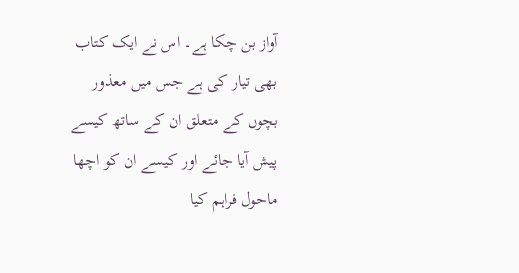آواز بن چکا ہے۔ اس نے ایک کتاب بھی تیار کی ہے جس میں معذور بچوں کے متعلق ان کے ساتھ کیسے پیش آیا جائے اور کیسے ان کو اچھا ماحول فراہم کیا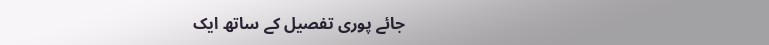جائے پوری تفصیل کے ساتھ ایک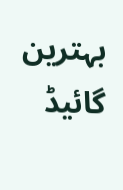بہترین گائیڈ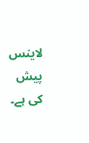لاینس پیش کی ہے۔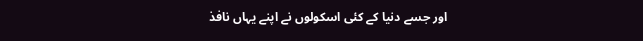اور جسے دنیا کے کئی اسکولوں نے اپنے یہاں نافذ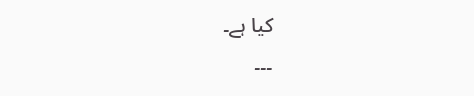کیا ہے۔
۔۔۔